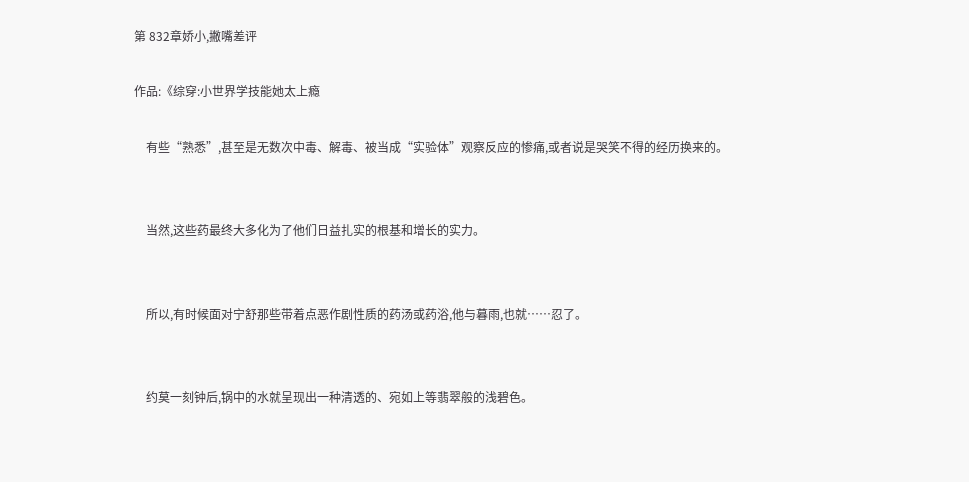第 832章娇小,撇嘴差评

作品:《综穿:小世界学技能她太上瘾

    有些“熟悉”,甚至是无数次中毒、解毒、被当成“实验体”观察反应的惨痛,或者说是哭笑不得的经历换来的。


    当然,这些药最终大多化为了他们日益扎实的根基和增长的实力。


    所以,有时候面对宁舒那些带着点恶作剧性质的药汤或药浴,他与暮雨,也就……忍了。


    约莫一刻钟后,锅中的水就呈现出一种清透的、宛如上等翡翠般的浅碧色。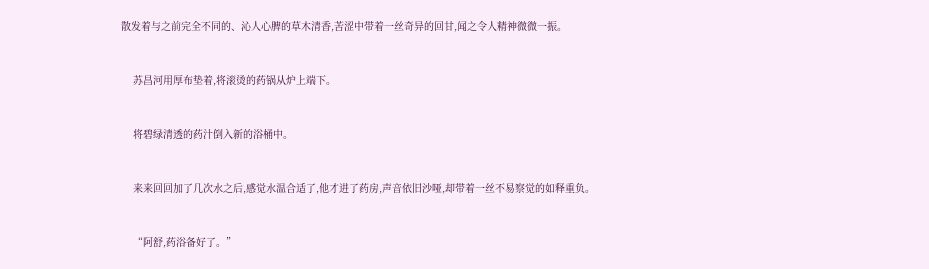散发着与之前完全不同的、沁人心脾的草木清香,苦涩中带着一丝奇异的回甘,闻之令人精神微微一振。


    苏昌河用厚布垫着,将滚烫的药锅从炉上端下。


    将碧绿清透的药汁倒入新的浴桶中。


    来来回回加了几次水之后,感觉水温合适了,他才进了药房,声音依旧沙哑,却带着一丝不易察觉的如释重负。


    “阿舒,药浴备好了。”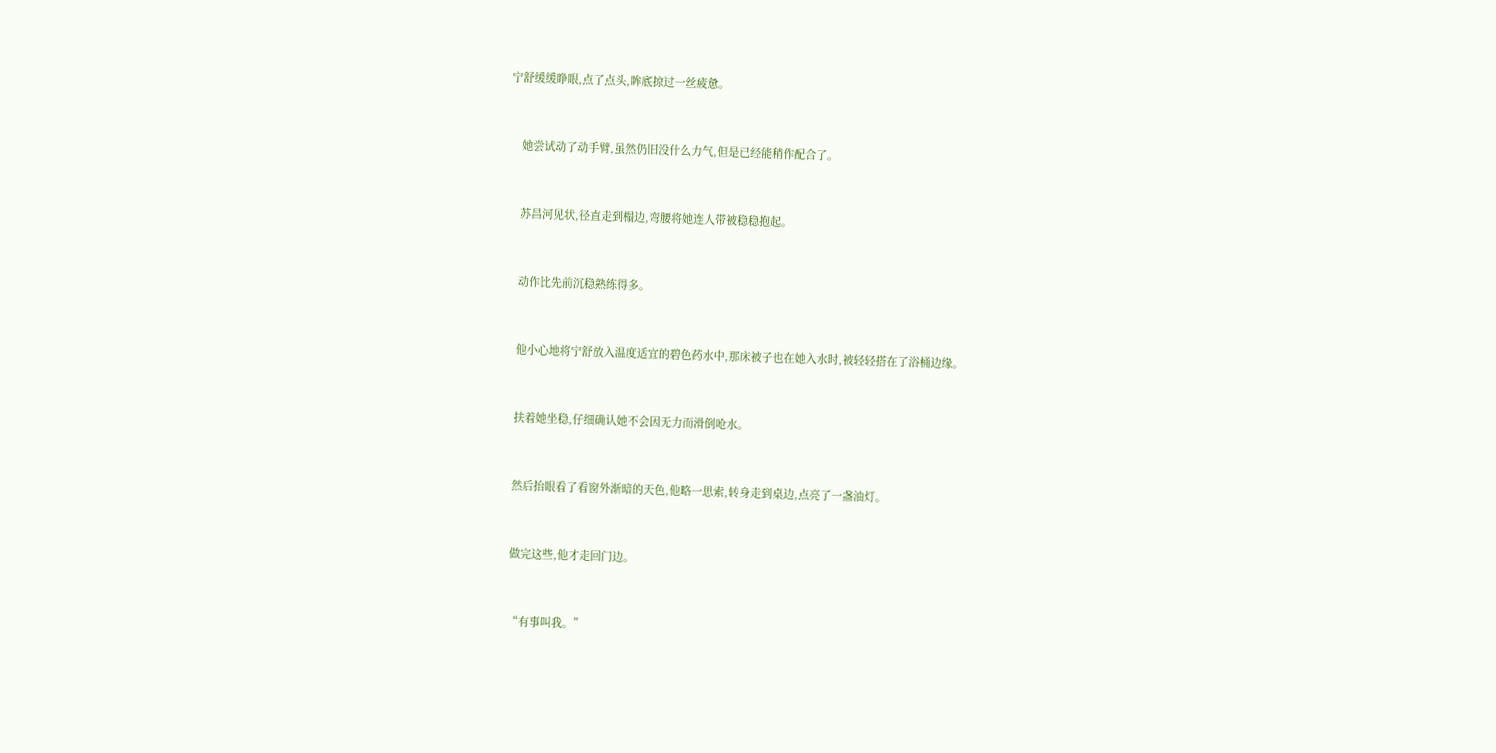宁舒缓缓睁眼,点了点头,眸底掠过一丝疲惫。


    她尝试动了动手臂,虽然仍旧没什么力气,但是已经能稍作配合了。


    苏昌河见状,径直走到榻边,弯腰将她连人带被稳稳抱起。


    动作比先前沉稳熟练得多。


    他小心地将宁舒放入温度适宜的碧色药水中,那床被子也在她入水时,被轻轻搭在了浴桶边缘。


    扶着她坐稳,仔细确认她不会因无力而滑倒呛水。


    然后抬眼看了看窗外渐暗的天色,他略一思索,转身走到桌边,点亮了一盏油灯。


    做完这些,他才走回门边。


    “有事叫我。”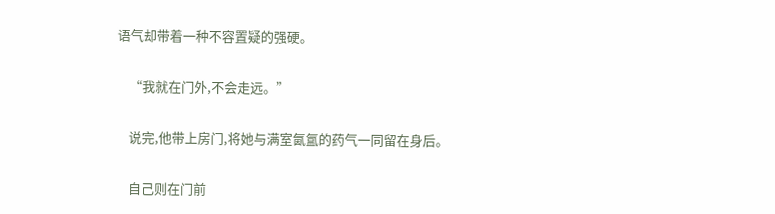语气却带着一种不容置疑的强硬。


    “我就在门外,不会走远。”


    说完,他带上房门,将她与满室氤氲的药气一同留在身后。


    自己则在门前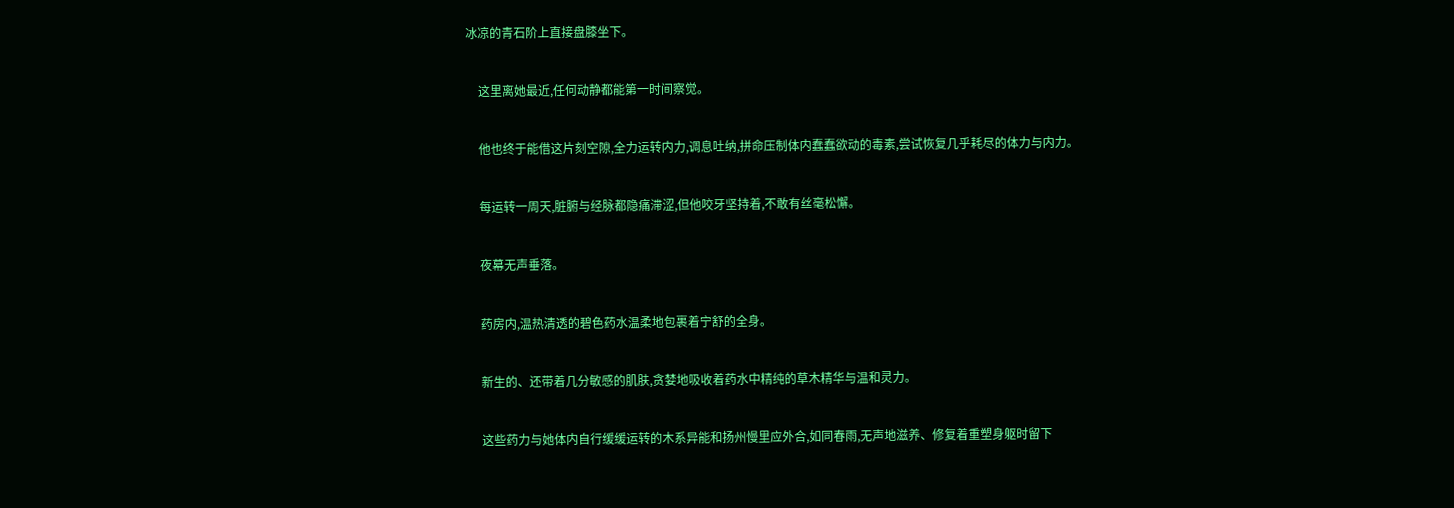冰凉的青石阶上直接盘膝坐下。


    这里离她最近,任何动静都能第一时间察觉。


    他也终于能借这片刻空隙,全力运转内力,调息吐纳,拼命压制体内蠢蠢欲动的毒素,尝试恢复几乎耗尽的体力与内力。


    每运转一周天,脏腑与经脉都隐痛滞涩,但他咬牙坚持着,不敢有丝毫松懈。


    夜幕无声垂落。


    药房内,温热清透的碧色药水温柔地包裹着宁舒的全身。


    新生的、还带着几分敏感的肌肤,贪婪地吸收着药水中精纯的草木精华与温和灵力。


    这些药力与她体内自行缓缓运转的木系异能和扬州慢里应外合,如同春雨,无声地滋养、修复着重塑身躯时留下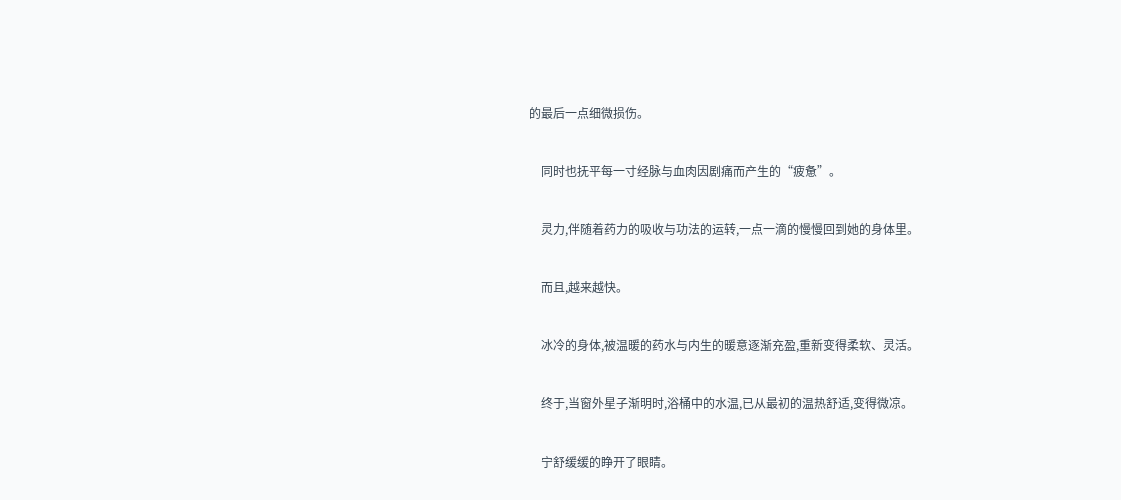的最后一点细微损伤。


    同时也抚平每一寸经脉与血肉因剧痛而产生的“疲惫”。


    灵力,伴随着药力的吸收与功法的运转,一点一滴的慢慢回到她的身体里。


    而且,越来越快。


    冰冷的身体,被温暖的药水与内生的暖意逐渐充盈,重新变得柔软、灵活。


    终于,当窗外星子渐明时,浴桶中的水温,已从最初的温热舒适,变得微凉。


    宁舒缓缓的睁开了眼睛。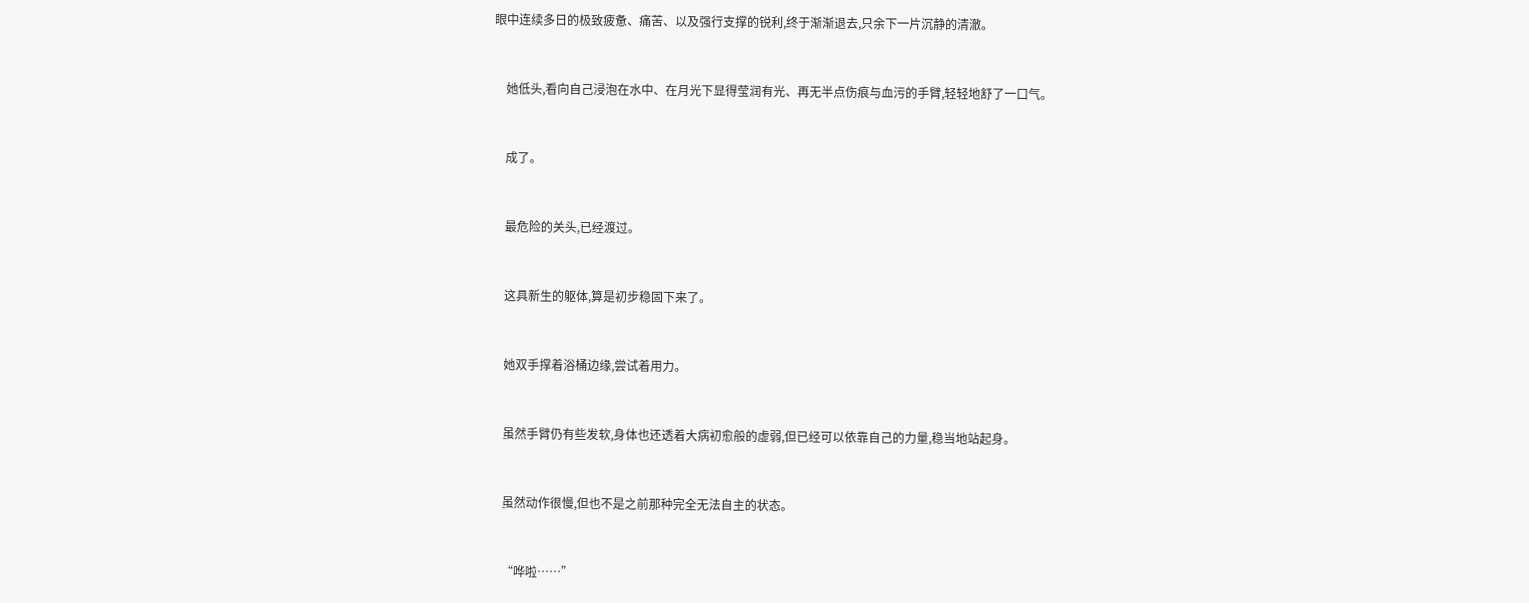眼中连续多日的极致疲惫、痛苦、以及强行支撑的锐利,终于渐渐退去,只余下一片沉静的清澈。


    她低头,看向自己浸泡在水中、在月光下显得莹润有光、再无半点伤痕与血污的手臂,轻轻地舒了一口气。


    成了。


    最危险的关头,已经渡过。


    这具新生的躯体,算是初步稳固下来了。


    她双手撑着浴桶边缘,尝试着用力。


    虽然手臂仍有些发软,身体也还透着大病初愈般的虚弱,但已经可以依靠自己的力量,稳当地站起身。


    虽然动作很慢,但也不是之前那种完全无法自主的状态。


    “哗啦……”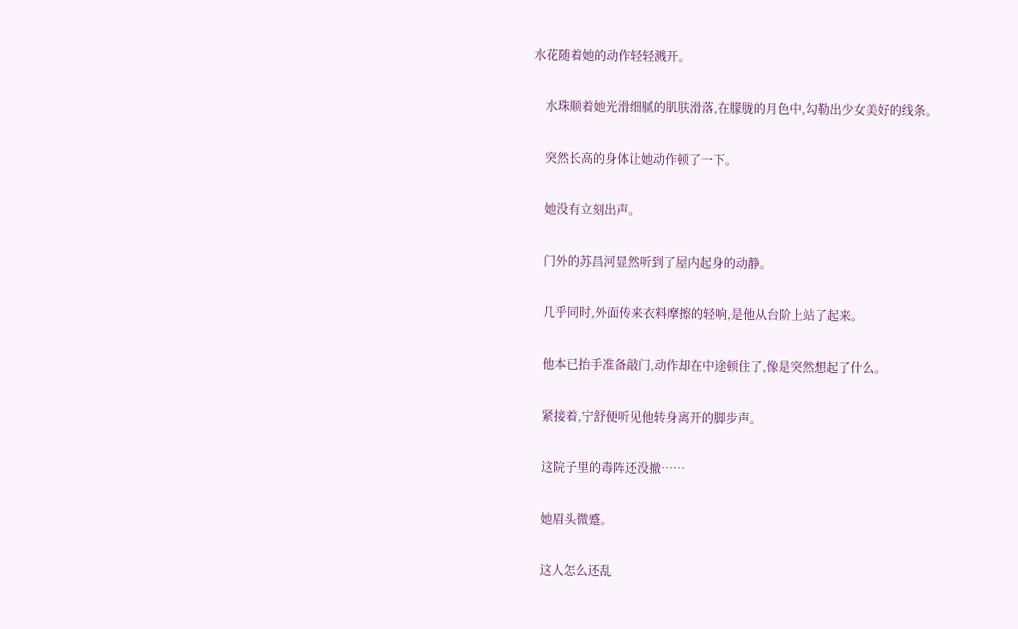水花随着她的动作轻轻溅开。


    水珠顺着她光滑细腻的肌肤滑落,在朦胧的月色中,勾勒出少女美好的线条。


    突然长高的身体让她动作顿了一下。


    她没有立刻出声。


    门外的苏昌河显然听到了屋内起身的动静。


    几乎同时,外面传来衣料摩擦的轻响,是他从台阶上站了起来。


    他本已抬手准备敲门,动作却在中途顿住了,像是突然想起了什么。


    紧接着,宁舒便听见他转身离开的脚步声。


    这院子里的毒阵还没撤……


    她眉头微蹙。


    这人怎么还乱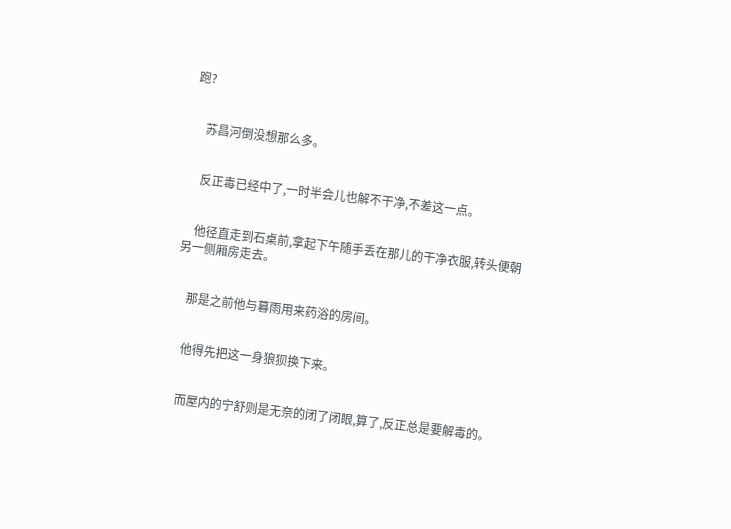跑?


    苏昌河倒没想那么多。


    反正毒已经中了,一时半会儿也解不干净,不差这一点。


    他径直走到石桌前,拿起下午随手丢在那儿的干净衣服,转头便朝另一侧厢房走去。


    那是之前他与暮雨用来药浴的房间。


    他得先把这一身狼狈换下来。


    而屋内的宁舒则是无奈的闭了闭眼,算了,反正总是要解毒的。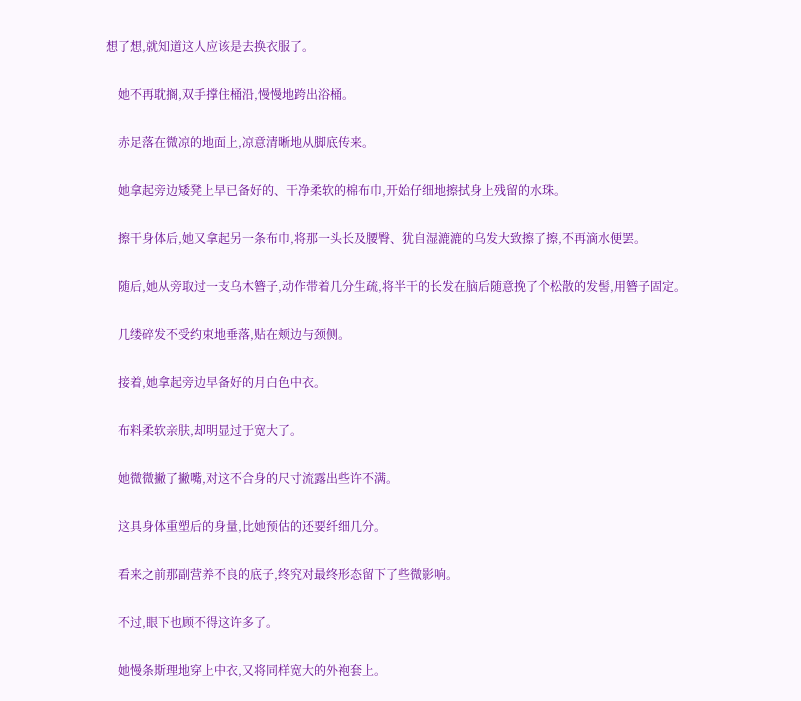想了想,就知道这人应该是去换衣服了。


    她不再耽搁,双手撑住桶沿,慢慢地跨出浴桶。


    赤足落在微凉的地面上,凉意清晰地从脚底传来。


    她拿起旁边矮凳上早已备好的、干净柔软的棉布巾,开始仔细地擦拭身上残留的水珠。


    擦干身体后,她又拿起另一条布巾,将那一头长及腰臀、犹自湿漉漉的乌发大致擦了擦,不再滴水便罢。


    随后,她从旁取过一支乌木簪子,动作带着几分生疏,将半干的长发在脑后随意挽了个松散的发髻,用簪子固定。


    几缕碎发不受约束地垂落,贴在颊边与颈侧。


    接着,她拿起旁边早备好的月白色中衣。


    布料柔软亲肤,却明显过于宽大了。


    她微微撇了撇嘴,对这不合身的尺寸流露出些许不满。


    这具身体重塑后的身量,比她预估的还要纤细几分。


    看来之前那副营养不良的底子,终究对最终形态留下了些微影响。


    不过,眼下也顾不得这许多了。


    她慢条斯理地穿上中衣,又将同样宽大的外袍套上。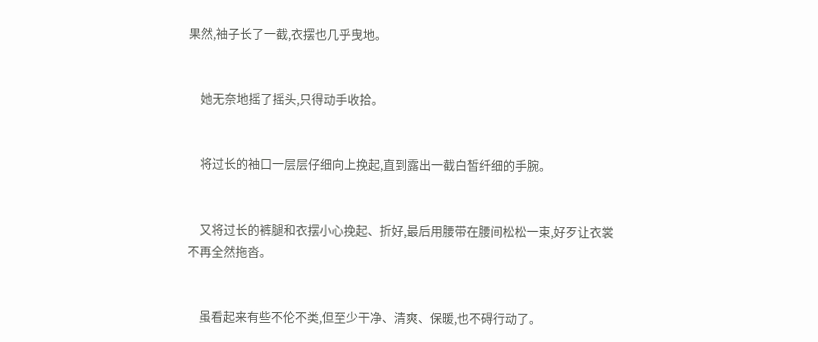果然,袖子长了一截,衣摆也几乎曳地。


    她无奈地摇了摇头,只得动手收拾。


    将过长的袖口一层层仔细向上挽起,直到露出一截白皙纤细的手腕。


    又将过长的裤腿和衣摆小心挽起、折好,最后用腰带在腰间松松一束,好歹让衣裳不再全然拖沓。


    虽看起来有些不伦不类,但至少干净、清爽、保暖,也不碍行动了。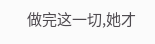做完这一切,她才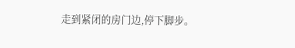走到紧闭的房门边,停下脚步。